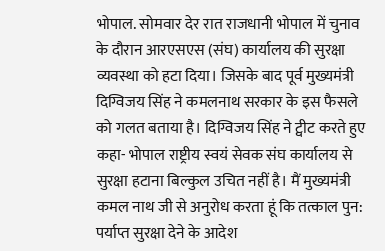भोपाल. सोमवार देर रात राजधानी भोपाल में चुनाव के दौरान आरएसएस (संघ) कार्यालय की सुरक्षा व्यवस्था को हटा दिया। जिसके बाद पूर्व मुख्यमंत्री दिग्विजय सिंह ने कमलनाथ सरकार के इस फैसले को गलत बताया है। दिग्विजय सिंह ने ट्वीट करते हुए कहा- भोपाल राष्ट्रीय स्वयं सेवक संघ कार्यालय से सुरक्षा हटाना बिल्कुल उचित नहीं है। मैं मुख्यमंत्री कमल नाथ जी से अनुरोध करता हूं कि तत्काल पुन: पर्याप्त सुरक्षा देने के आदेश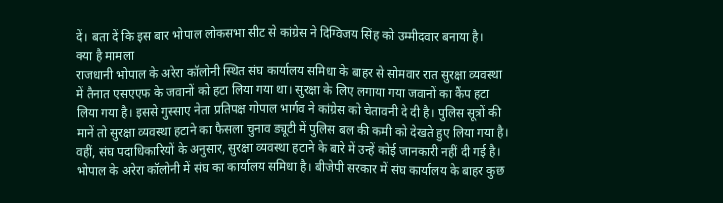दें। बता दें कि इस बार भोपाल लोकसभा सीट से कांग्रेस ने दिग्विजय सिंह को उम्मीदवार बनाया है।
क्या है मामला
राजधानी भोपाल के अरेरा कॉलोनी स्थित संघ कार्यालय समिधा के बाहर से सोमवार रात सुरक्षा व्यवस्था में तैनात एसएएफ के जवानों को हटा लिया गया था। सुरक्षा के लिए लगाया गया जवानों का कैंप हटा लिया गया है। इससे गुस्साए नेता प्रतिपक्ष गोपाल भार्गव ने कांग्रेस को चेतावनी दे दी है। पुलिस सूत्रों की मानें तो सुरक्षा व्यवस्था हटाने का फैसला चुनाव ड्यूटी में पुलिस बल की कमी को देखते हुए लिया गया है। वहीं, संघ पदाधिकारियों के अनुसार, सुरक्षा व्यवस्था हटाने के बारे में उन्हें कोई जानकारी नहीं दी गई है। भोपाल के अरेरा कॉलोनी में संघ का कार्यालय समिधा है। बीजेपी सरकार में संघ कार्यालय के बाहर कुछ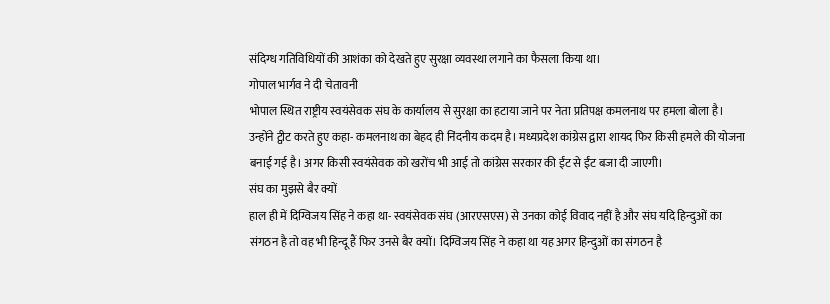संदिग्ध गतिविधियों की आशंका को देखते हुए सुरक्षा व्यवस्था लगाने का फैसला किया था।
गोपाल भार्गव ने दी चेतावनी
भोपाल स्थित राष्ट्रीय स्वयंसेवक संघ के कार्यालय से सुरक्षा का हटाया जाने पर नेता प्रतिपक्ष कमलनाथ पर हमला बोला है। उन्होंने ट्वीट करते हुए कहा- कमलनाथ का बेहद ही निंदनीय कदम है। मध्यप्रदेश कांग्रेस द्वारा शायद फिर किसी हमले की योजना बनाई गई है। अगर किसी स्वयंसेवक को खरोंच भी आई तो कांग्रेस सरकार की ईंट से ईंट बजा दी जाएगी।
संघ का मुझसे बैर क्यों
हाल ही में दिग्विजय सिंह ने कहा था- स्वयंसेवक संघ (आरएसएस) से उनका कोई विवाद नहीं है और संघ यदि हिन्दुओं का संगठन है तो वह भी हिन्दू हैं फिर उनसे बैर क्यों। दिग्विजय सिंह ने कहा था यह अगर हिन्दुओं का संगठन है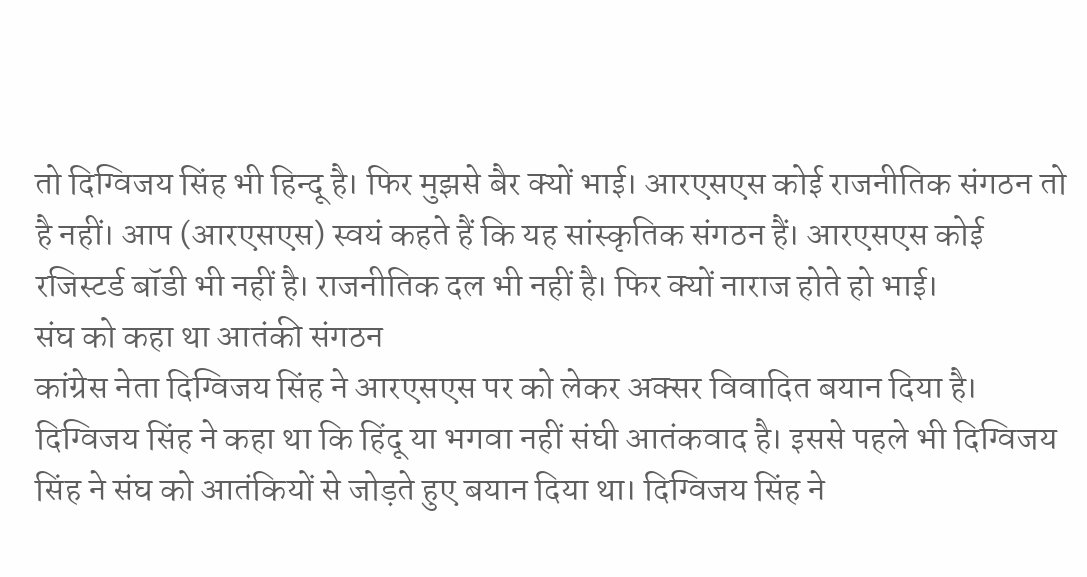तो दिग्विजय सिंह भी हिन्दू है। फिर मुझसे बैर क्यों भाई। आरएसएस कोई राजनीतिक संगठन तो है नहीं। आप (आरएसएस) स्वयं कहते हैं कि यह सांस्कृतिक संगठन हैं। आरएसएस कोई रजिस्टर्ड बॉडी भी नहीं है। राजनीतिक दल भी नहीं है। फिर क्यों नाराज होते हो भाई।
संघ को कहा था आतंकी संगठन
कांग्रेस नेता दिग्विजय सिंह ने आरएसएस पर को लेकर अक्सर विवादित बयान दिया है। दिग्विजय सिंह ने कहा था कि हिंदू या भगवा नहीं संघी आतंकवाद है। इससे पहले भी दिग्विजय सिंह ने संघ को आतंकियों से जोड़ते हुए बयान दिया था। दिग्विजय सिंह ने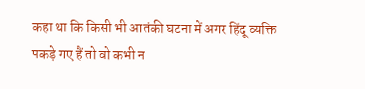कहा था कि किसी भी आतंकी घटना में अगर हिंदू व्यक्ति पकड़े गए हैं तो वो कभी न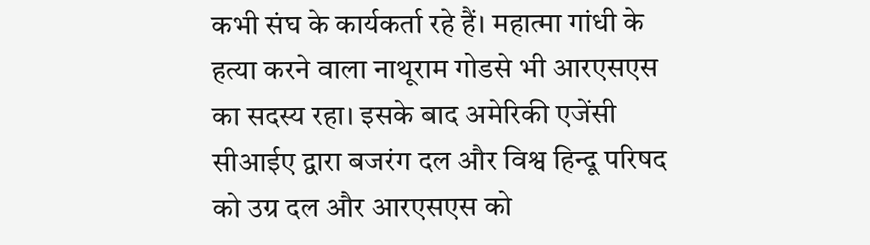कभी संघ के कार्यकर्ता रहे हैं। महात्मा गांधी के हत्या करने वाला नाथूराम गोडसे भी आरएसएस का सदस्य रहा। इसके बाद अमेरिकी एजेंसी सीआईए द्वारा बजरंग दल और विश्व हिन्दू परिषद को उग्र दल और आरएसएस को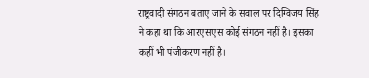राष्ट्रवादी संगठन बताए जाने के सवाल पर दिग्विजय सिंह ने कहा था कि आरएसएस कोई संगठन नहीं है। इसका कहीं भी पंजीकरण नहीं है।